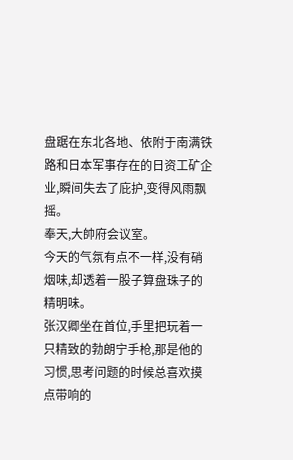盘踞在东北各地、依附于南满铁路和日本军事存在的日资工矿企业,瞬间失去了庇护,变得风雨飘摇。
奉天,大帥府会议室。
今天的气氛有点不一样,没有硝烟味,却透着一股子算盘珠子的精明味。
张汉卿坐在首位,手里把玩着一只精致的勃朗宁手枪,那是他的习惯,思考问题的时候总喜欢摸点带响的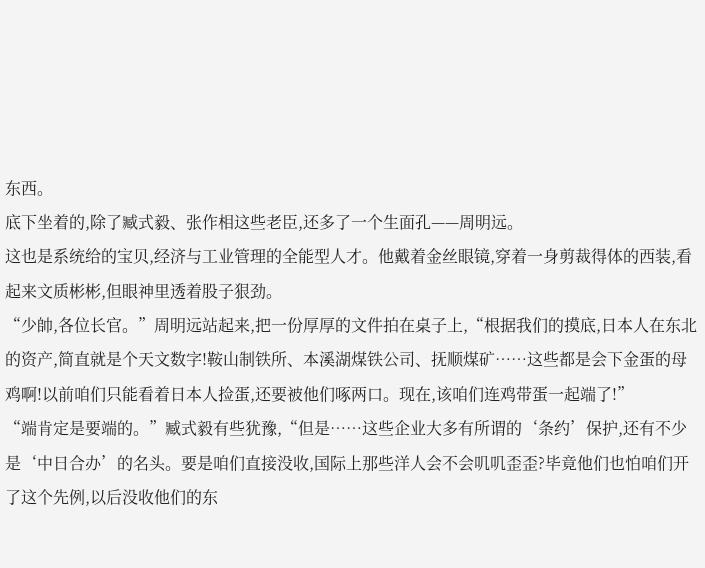东西。
底下坐着的,除了臧式毅、张作相这些老臣,还多了一个生面孔——周明远。
这也是系统给的宝贝,经济与工业管理的全能型人才。他戴着金丝眼镜,穿着一身剪裁得体的西装,看起来文质彬彬,但眼神里透着股子狠劲。
“少帥,各位长官。”周明远站起来,把一份厚厚的文件拍在桌子上,“根据我们的摸底,日本人在东北的资产,简直就是个天文数字!鞍山制铁所、本溪湖煤铁公司、抚顺煤矿……这些都是会下金蛋的母鸡啊!以前咱们只能看着日本人捡蛋,还要被他们啄两口。现在,该咱们连鸡带蛋一起端了!”
“端肯定是要端的。”臧式毅有些犹豫,“但是……这些企业大多有所谓的‘条约’保护,还有不少是‘中日合办’的名头。要是咱们直接没收,国际上那些洋人会不会叽叽歪歪?毕竟他们也怕咱们开了这个先例,以后没收他们的东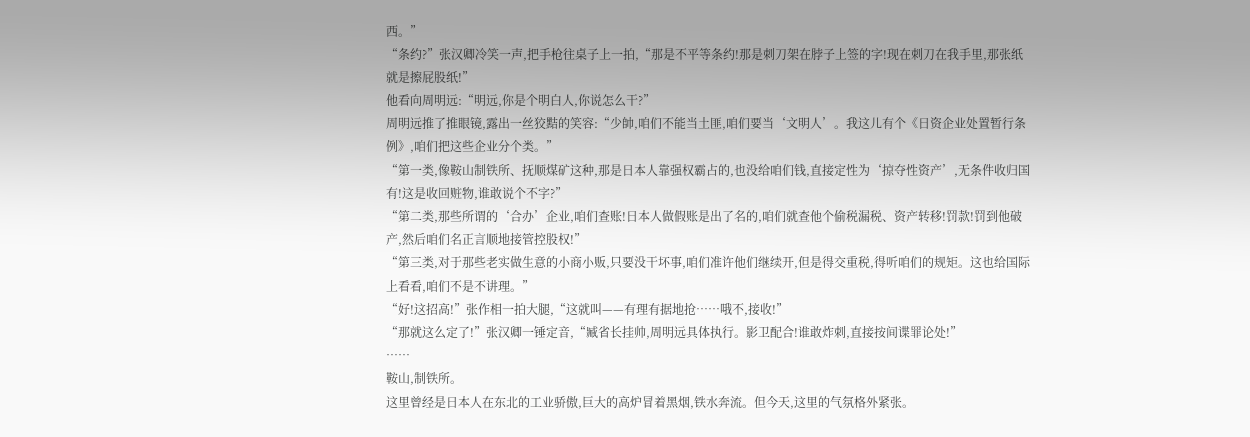西。”
“条约?”张汉卿冷笑一声,把手枪往桌子上一拍,“那是不平等条约!那是刺刀架在脖子上签的字!现在刺刀在我手里,那张纸就是擦屁股纸!”
他看向周明远:“明远,你是个明白人,你说怎么干?”
周明远推了推眼镜,露出一丝狡黠的笑容:“少帥,咱们不能当土匪,咱们要当‘文明人’。我这儿有个《日资企业处置暂行条例》,咱们把这些企业分个类。”
“第一类,像鞍山制铁所、抚顺煤矿这种,那是日本人靠强权霸占的,也没给咱们钱,直接定性为‘掠夺性资产’,无条件收归国有!这是收回赃物,谁敢说个不字?”
“第二类,那些所谓的‘合办’企业,咱们查账!日本人做假账是出了名的,咱们就查他个偷税漏税、资产转移!罚款!罚到他破产,然后咱们名正言顺地接管控股权!”
“第三类,对于那些老实做生意的小商小贩,只要没干坏事,咱们准许他们继续开,但是得交重税,得听咱们的规矩。这也给国际上看看,咱们不是不讲理。”
“好!这招高!”张作相一拍大腿,“这就叫——有理有据地抢……哦不,接收!”
“那就这么定了!”张汉卿一锤定音,“臧省长挂帅,周明远具体执行。影卫配合!谁敢炸刺,直接按间谍罪论处!”
……
鞍山,制铁所。
这里曾经是日本人在东北的工业骄傲,巨大的高炉冒着黑烟,铁水奔流。但今天,这里的气氛格外紧张。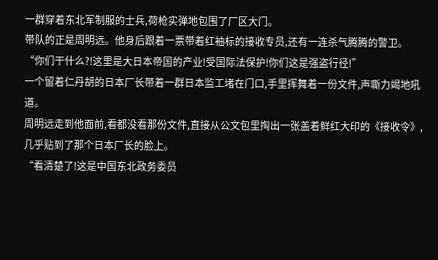一群穿着东北军制服的士兵,荷枪实弹地包围了厂区大门。
带队的正是周明远。他身后跟着一票带着红袖标的接收专员,还有一连杀气腾腾的警卫。
“你们干什么?!这里是大日本帝国的产业!受国际法保护!你们这是强盗行径!”
一个留着仁丹胡的日本厂长带着一群日本监工堵在门口,手里挥舞着一份文件,声嘶力竭地吼道。
周明远走到他面前,看都没看那份文件,直接从公文包里掏出一张盖着鲜红大印的《接收令》,几乎贴到了那个日本厂长的脸上。
“看清楚了!这是中国东北政务委员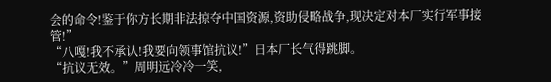会的命令!鉴于你方长期非法掠夺中国资源,资助侵略战争,现决定对本厂实行军事接管!”
“八嘎!我不承认!我要向领事馆抗议!”日本厂长气得跳脚。
“抗议无效。”周明远冷冷一笑,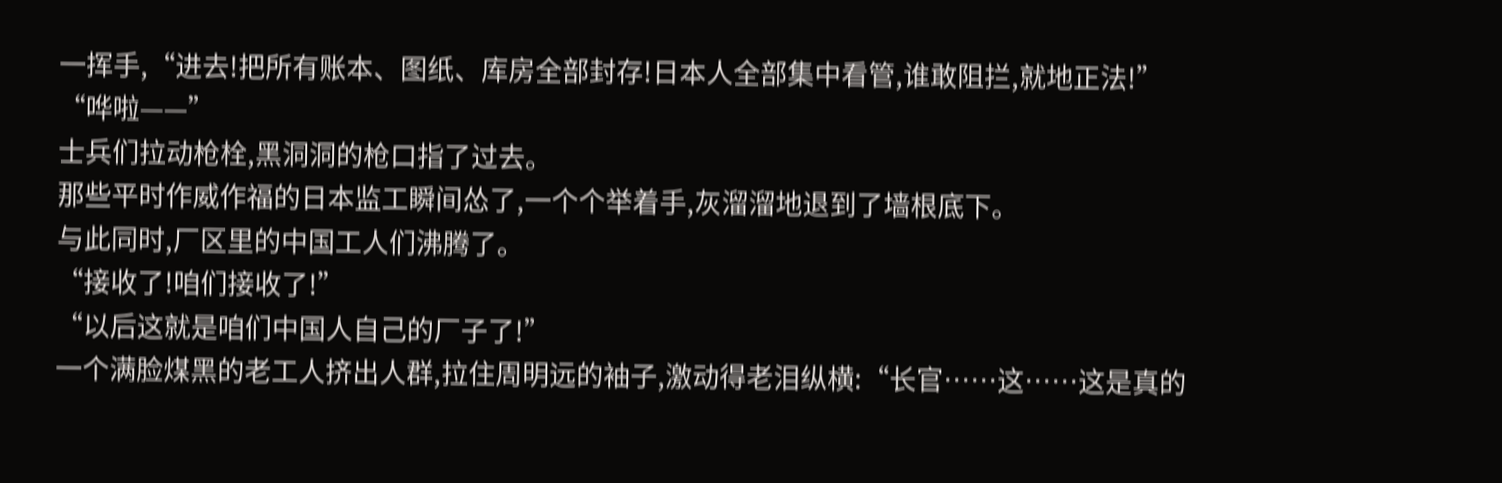一挥手,“进去!把所有账本、图纸、库房全部封存!日本人全部集中看管,谁敢阻拦,就地正法!”
“哗啦——”
士兵们拉动枪栓,黑洞洞的枪口指了过去。
那些平时作威作福的日本监工瞬间怂了,一个个举着手,灰溜溜地退到了墙根底下。
与此同时,厂区里的中国工人们沸腾了。
“接收了!咱们接收了!”
“以后这就是咱们中国人自己的厂子了!”
一个满脸煤黑的老工人挤出人群,拉住周明远的袖子,激动得老泪纵横:“长官……这……这是真的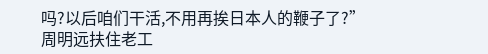吗?以后咱们干活,不用再挨日本人的鞭子了?”
周明远扶住老工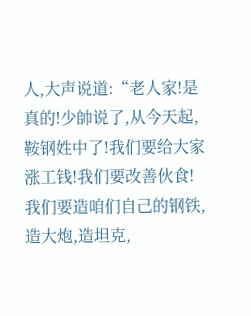人,大声说道:“老人家!是真的!少帥说了,从今天起,鞍钢姓中了!我们要给大家涨工钱!我们要改善伙食!我们要造咱们自己的钢铁,造大炮,造坦克,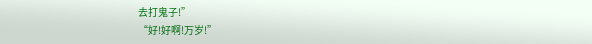去打鬼子!”
“好!好啊!万岁!”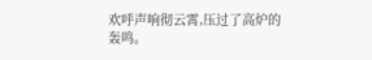欢呼声响彻云霄,压过了高炉的轰鸣。